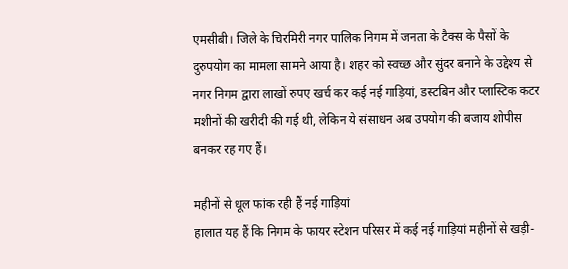एमसीबी। जिले के चिरमिरी नगर पालिक निगम में जनता के टैक्स के पैसों के दुरुपयोग का मामला सामने आया है। शहर को स्वच्छ और सुंदर बनाने के उद्देश्य से नगर निगम द्वारा लाखों रुपए खर्च कर कई नई गाड़ियां, डस्टबिन और प्लास्टिक कटर मशीनों की खरीदी की गई थी, लेकिन ये संसाधन अब उपयोग की बजाय शोपीस बनकर रह गए हैं।

महीनों से धूल फांक रही हैं नई गाड़ियां
हालात यह हैं कि निगम के फायर स्टेशन परिसर में कई नई गाड़ियां महीनों से खड़ी-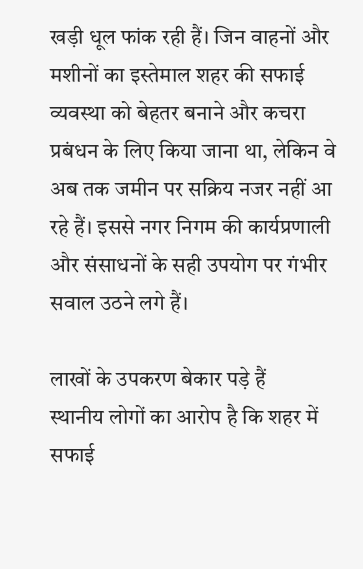खड़ी धूल फांक रही हैं। जिन वाहनों और मशीनों का इस्तेमाल शहर की सफाई व्यवस्था को बेहतर बनाने और कचरा प्रबंधन के लिए किया जाना था, लेकिन वे अब तक जमीन पर सक्रिय नजर नहीं आ रहे हैं। इससे नगर निगम की कार्यप्रणाली और संसाधनों के सही उपयोग पर गंभीर सवाल उठने लगे हैं।

लाखों के उपकरण बेकार पड़े हैं
स्थानीय लोगों का आरोप है कि शहर में सफाई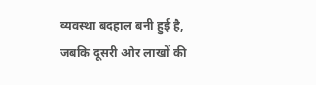व्यवस्था बदहाल बनी हुई है, जबकि दूसरी ओर लाखों की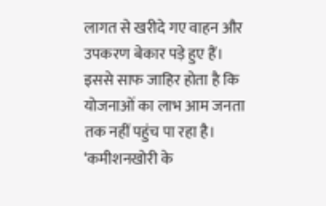लागत से खरीदे गए वाहन और उपकरण बेकार पड़े हुए हैं। इससे साफ जाहिर होता है कि योजनाओं का लाभ आम जनता तक नहीं पहुंच पा रहा है।
‘कमीशनखोरी के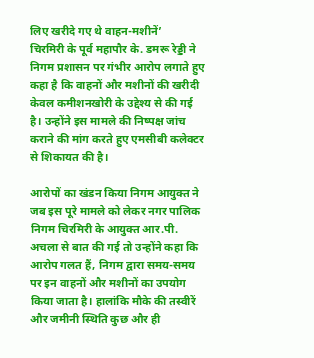लिए खरीदे गए थे वाहन-मशीनें’
चिरमिरी के पूर्व महापौर के. डमरू रेड्डी ने निगम प्रशासन पर गंभीर आरोप लगाते हुए कहा है कि वाहनों और मशीनों की खरीदी केवल कमीशनखोरी के उद्देश्य से की गई है। उन्होंने इस मामले की निष्पक्ष जांच कराने की मांग करते हुए एमसीबी कलेक्टर से शिकायत की है।

आरोपों का खंडन किया निगम आयुक्त ने
जब इस पूरे मामले को लेकर नगर पालिक निगम चिरमिरी के आयुक्त आर.पी. अचला से बात की गई तो उन्होंने कहा कि आरोप गलत हैं, निगम द्वारा समय-समय पर इन वाहनों और मशीनों का उपयोग किया जाता है। हालांकि मौके की तस्वीरें और जमीनी स्थिति कुछ और ही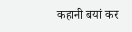कहानी बयां कर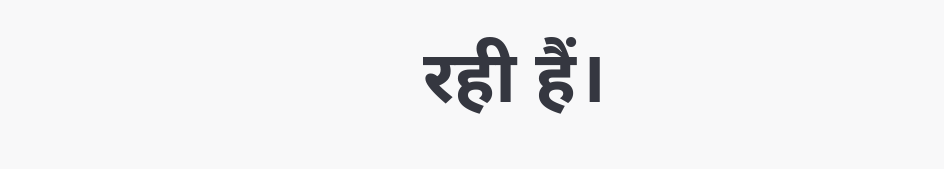रही हैं।